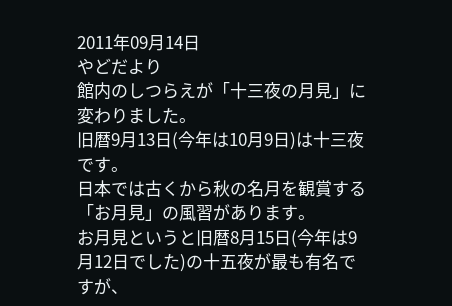2011年09月14日
やどだより
館内のしつらえが「十三夜の月見」に変わりました。
旧暦9月13日(今年は10月9日)は十三夜です。
日本では古くから秋の名月を観賞する「お月見」の風習があります。
お月見というと旧暦8月15日(今年は9月12日でした)の十五夜が最も有名ですが、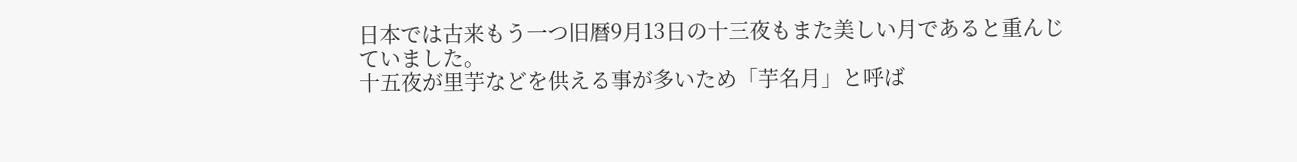日本では古来もう一つ旧暦9月13日の十三夜もまた美しい月であると重んじていました。
十五夜が里芋などを供える事が多いため「芋名月」と呼ば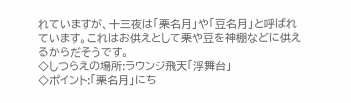れていますが、十三夜は「栗名月」や「豆名月」と呼ばれています。これはお供えとして栗や豆を神棚などに供えるからだそうです。
◇しつらえの場所:ラウンジ飛天「浮舞台」
◇ポイント:「栗名月」にち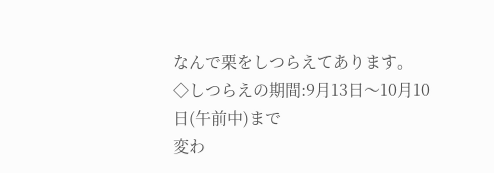なんで栗をしつらえてあります。
◇しつらえの期間:9月13日〜10月10日(午前中)まで
変わ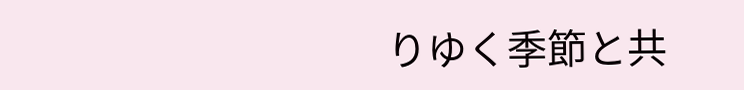りゆく季節と共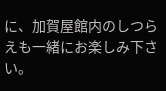に、加賀屋館内のしつらえも一緒にお楽しみ下さい。